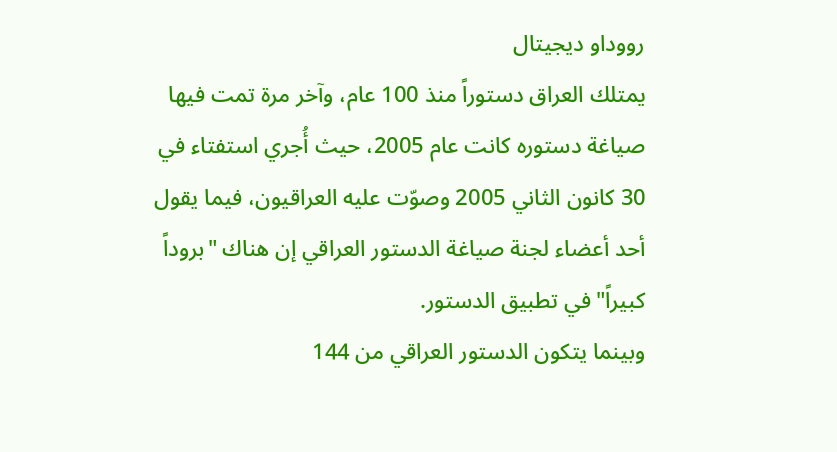رووداو ديجيتال
يمتلك العراق دستوراً منذ 100 عام، وآخر مرة تمت فيها صياغة دستوره كانت عام 2005، حيث أُجري استفتاء في 30 كانون الثاني 2005 وصوّت عليه العراقيون، فيما يقول أحد أعضاء لجنة صياغة الدستور العراقي إن هناك "بروداً كبيراً" في تطبيق الدستور.
وبينما يتكون الدستور العراقي من 144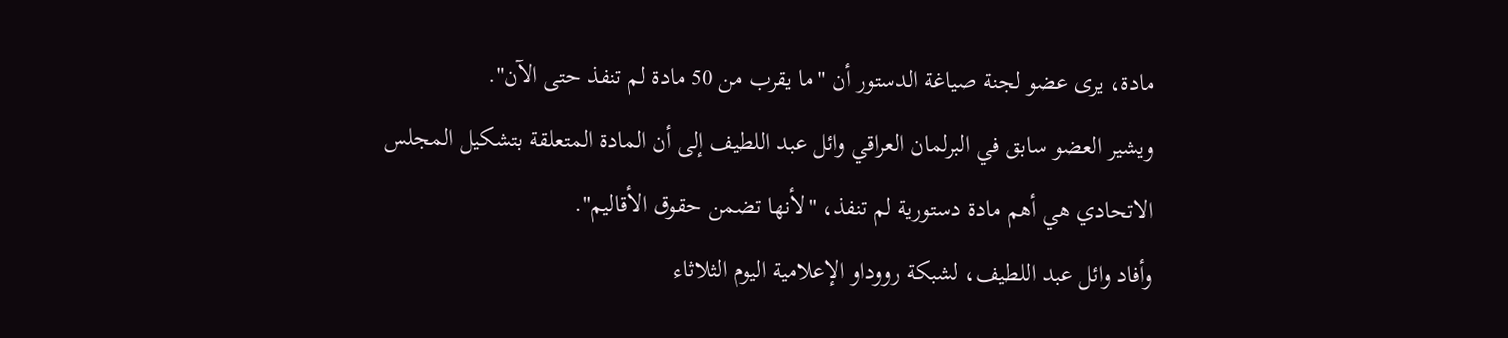مادة، يرى عضو لجنة صياغة الدستور أن "ما يقرب من 50 مادة لم تنفذ حتى الآن".
ويشير العضو سابق في البرلمان العراقي وائل عبد اللطيف إلى أن المادة المتعلقة بتشكيل المجلس الاتحادي هي أهم مادة دستورية لم تنفذ، "لأنها تضمن حقوق الأقاليم".
وأفاد وائل عبد اللطيف، لشبكة رووداو الإعلامية اليوم الثلاثاء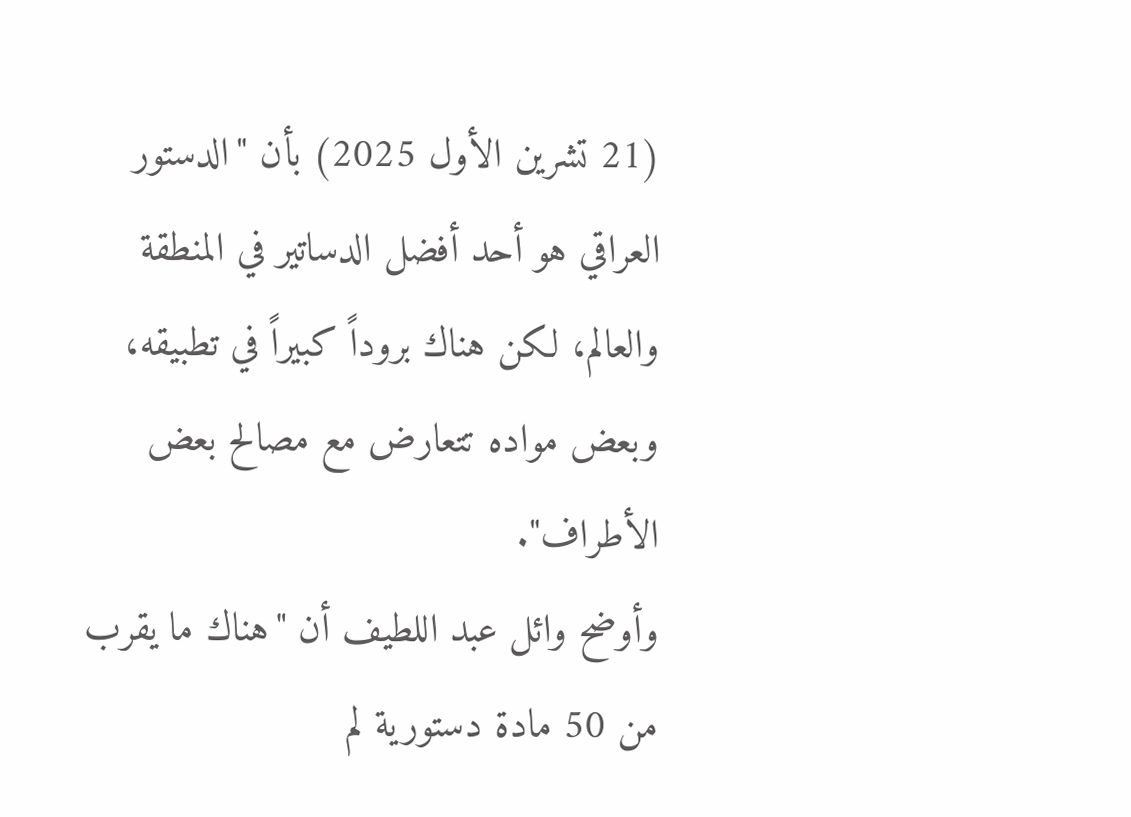(21 تشرين الأول 2025) بأن "الدستور العراقي هو أحد أفضل الدساتير في المنطقة والعالم، لكن هناك بروداً كبيراً في تطبيقه، وبعض مواده تتعارض مع مصالح بعض الأطراف".
وأوضح وائل عبد اللطيف أن "هناك ما يقرب من 50 مادة دستورية لم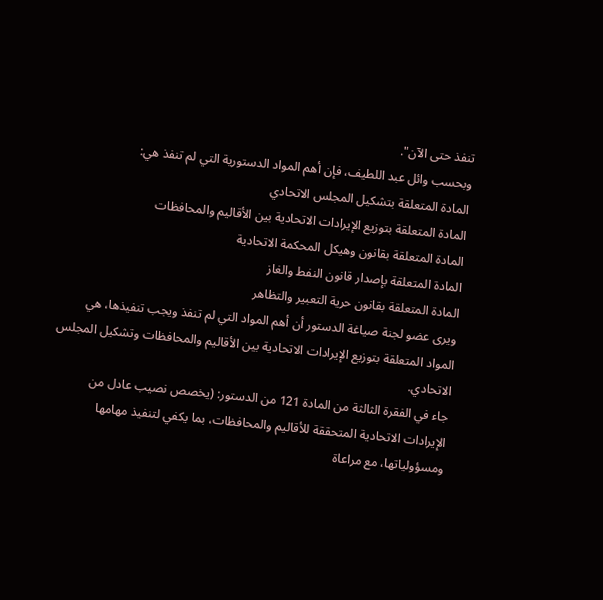تنفذ حتى الآن".
وبحسب وائل عبد اللطيف، فإن أهم المواد الدستورية التي لم تنفذ هي:
المادة المتعلقة بتشكيل المجلس الاتحادي
المادة المتعلقة بتوزيع الإيرادات الاتحادية بين الأقاليم والمحافظات
المادة المتعلقة بقانون وهيكل المحكمة الاتحادية
المادة المتعلقة بإصدار قانون النفط والغاز
المادة المتعلقة بقانون حرية التعبير والتظاهر
ويرى عضو لجنة صياغة الدستور أن أهم المواد التي لم تنفذ ويجب تنفيذها، هي المواد المتعلقة بتوزيع الإيرادات الاتحادية بين الأقاليم والمحافظات وتشكيل المجلس الاتحادي.
جاء في الفقرة الثالثة من المادة 121 من الدستور: (يخصص نصيب عادل من الإيرادات الاتحادية المتحققة للأقاليم والمحافظات، بما يكفي لتنفيذ مهامها ومسؤولياتها، مع مراعاة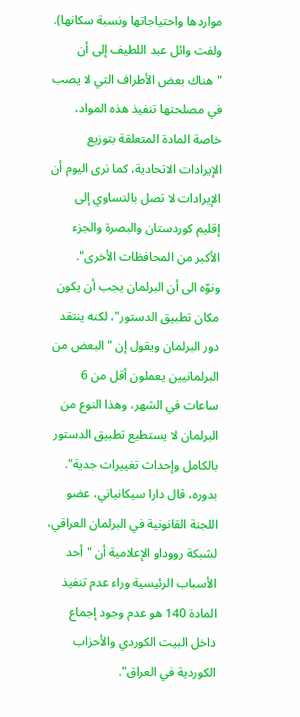مواردها واحتياجاتها ونسبة سكانها).
ولفت وائل عبد اللطيف إلى أن "هناك بعض الأطراف التي لا يصب في مصلحتها تنفيذ هذه المواد، خاصة المادة المتعلقة بتوزيع الإيرادات الاتحادية، كما نرى اليوم أن الإيرادات لا تصل بالتساوي إلى إقليم كوردستان والبصرة والجزء الأكبر من المحافظات الأخرى".
ونوّه الى أن البرلمان يجب أن يكون مكان تطبيق الدستور"، لكنه ينتقد دور البرلمان ويقول إن "البعض من البرلمانيين يعملون أقل من 6 ساعات في الشهر، وهذا النوع من البرلمان لا يستطيع تطبيق الدستور بالكامل وإحداث تغييرات جدية".
بدوره، قال دارا سيكانياني، عضو اللجنة القانونية في البرلمان العراقي، لشبكة رووداو الإعلامية أن "أحد الأسباب الرئيسية وراء عدم تنفيذ المادة 140 هو عدم وجود إجماع داخل البيت الكوردي والأحزاب الكوردية في العراق".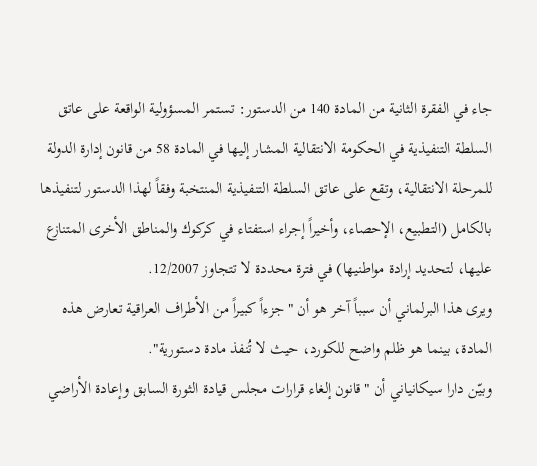جاء في الفقرة الثانية من المادة 140 من الدستور: تستمر المسؤولية الواقعة على عاتق السلطة التنفيذية في الحكومة الانتقالية المشار إليها في المادة 58 من قانون إدارة الدولة للمرحلة الانتقالية، وتقع على عاتق السلطة التنفيذية المنتخبة وفقاً لهذا الدستور لتنفيذها بالكامل (التطبيع، الإحصاء، وأخيراً إجراء استفتاء في كركوك والمناطق الأخرى المتنازع عليها، لتحديد إرادة مواطنيها) في فترة محددة لا تتجاوز 12/2007.
ويرى هذا البرلماني أن سبباً آخر هو أن "جزءاً كبيراً من الأطراف العراقية تعارض هذه المادة، بينما هو ظلم واضح للكورد، حيث لا تُنفذ مادة دستورية".
وبيّن دارا سيكانياني أن "قانون إلغاء قرارات مجلس قيادة الثورة السابق وإعادة الأراضي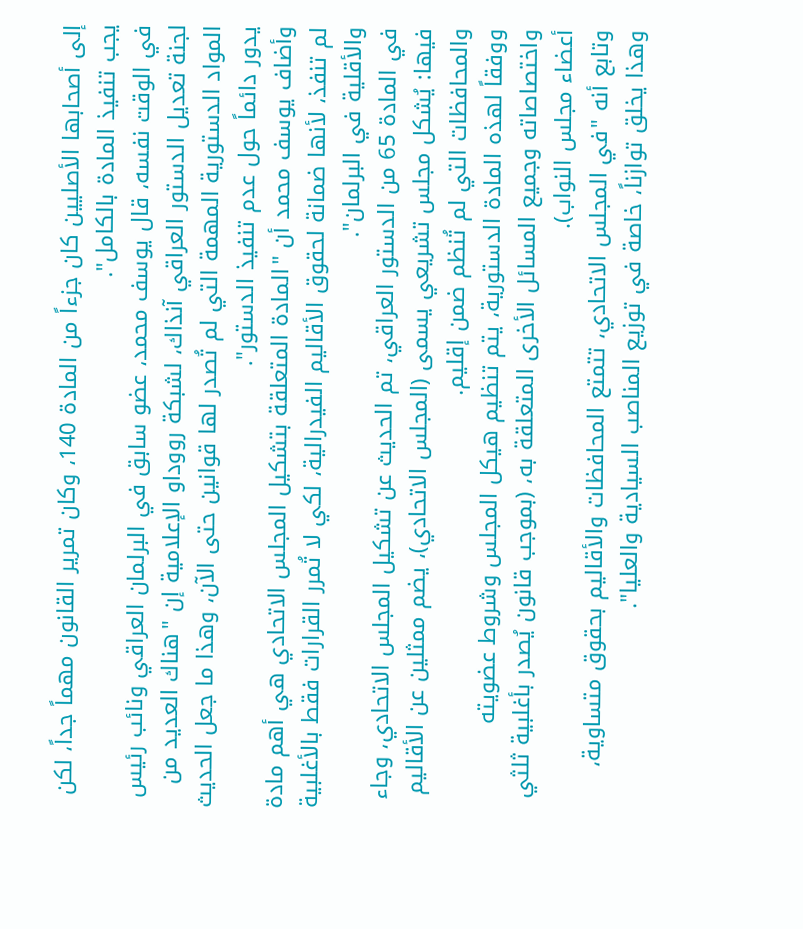إلى أصحابها الأصليين كان جزءاً من المادة 140، وكان تمرير القانون مهماً جداً، لكن يجب تنفيذ المادة بالكامل".
في الوقت نفسه، قال يوسف محمد، عضو سابق في البرلمان العراقي ونائب رئيس لجنة تعديل الدستور العراقي آنذاك، لشبكة رووداو الإعلامية إن "هناك العديد من المواد الدستورية المهمة التي لم تُصدر لها قوانين حتى الآن، وهذا ما جعل الحديث يدور دائماً حول عدم تنفيذ الدستور".
وأضاف يوسف محمد أن "المادة المتعلقة بتشكيل المجلس الاتحادي هي أهم مادة لم تنفذ، لأنها ضمانة لحقوق الأقاليم الفيدرالية، لكي لا تُمرر القرارات فقط بالأغلبية والأقلية في البرلمان".
في المادة 65 من الدستور العراقي، تم الحديث عن تشكيل المجلس الاتحادي، وجاء فيها: يُشكل مجلس تشريعي يسمى (المجلس الاتحادي)، يضم ممثلين عن الأقاليم والمحافظات التي لم تُنظم ضمن إقليم.
ووفقاً لهذه المادة الدستورية، يتم تنظيم هيكل المجلس وشروط عضويته واختصاصاته وجميع المسائل الأخرى المتعلقة به، (بموجب قانون يُصدر بأغلبية ثلثي أعضاء مجلس النواب).
وتابع أنه "في المجلس الاتحادي، تتمتع المحافظات والأقاليم بحقوق متساوية، وهذا يخلق توازناً، خاصة في توزيع المناصب السيادية والعليا".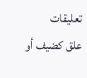تعليقات
علق كضيف أو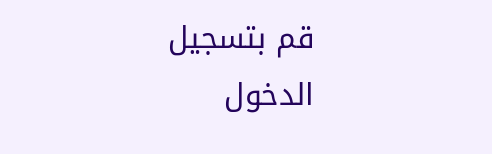قم بتسجيل الدخول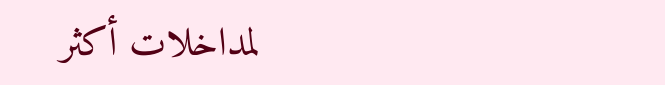لمداخلات أكثر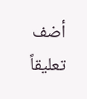أضف تعليقاً